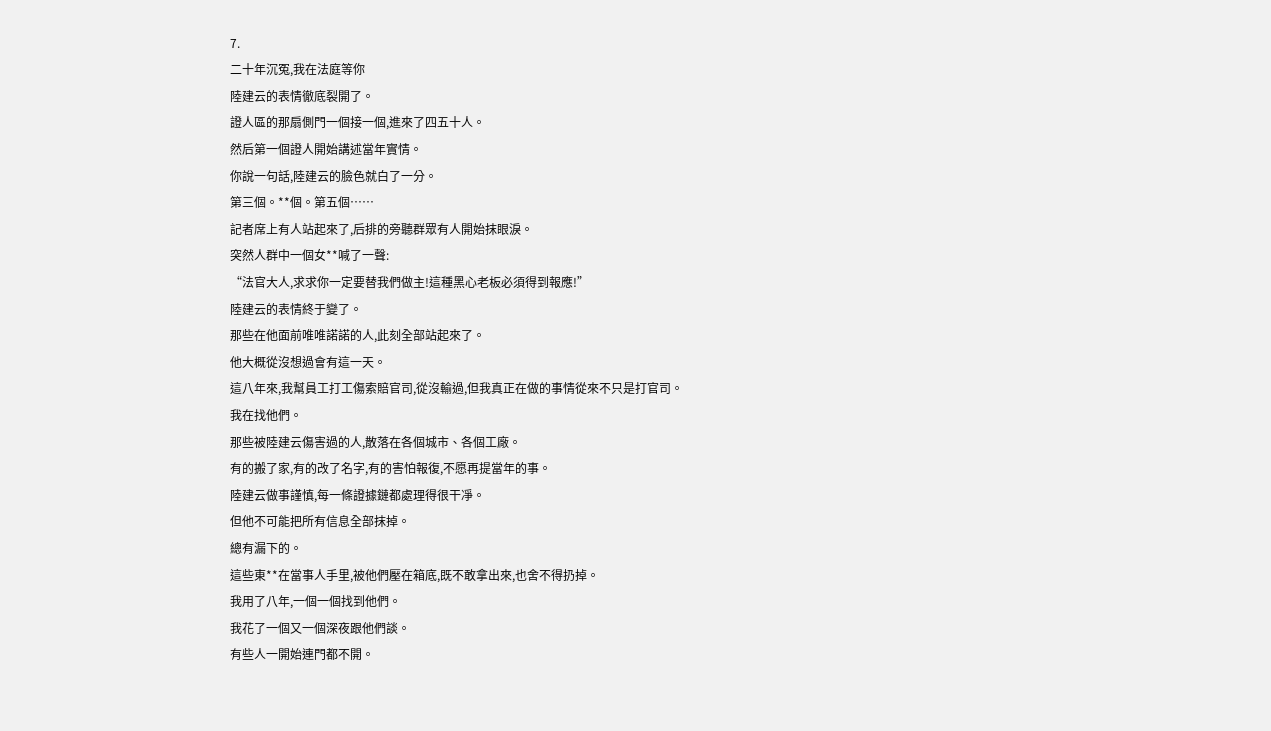7.
二十年沉冤,我在法庭等你
陸建云的表情徹底裂開了。
證人區的那扇側門一個接一個,進來了四五十人。
然后第一個證人開始講述當年實情。
你說一句話,陸建云的臉色就白了一分。
第三個。**個。第五個……
記者席上有人站起來了,后排的旁聽群眾有人開始抹眼淚。
突然人群中一個女**喊了一聲:
“法官大人,求求你一定要替我們做主!這種黑心老板必須得到報應!”
陸建云的表情終于變了。
那些在他面前唯唯諾諾的人,此刻全部站起來了。
他大概從沒想過會有這一天。
這八年來,我幫員工打工傷索賠官司,從沒輸過,但我真正在做的事情從來不只是打官司。
我在找他們。
那些被陸建云傷害過的人,散落在各個城市、各個工廠。
有的搬了家,有的改了名字,有的害怕報復,不愿再提當年的事。
陸建云做事謹慎,每一條證據鏈都處理得很干凈。
但他不可能把所有信息全部抹掉。
總有漏下的。
這些東**在當事人手里,被他們壓在箱底,既不敢拿出來,也舍不得扔掉。
我用了八年,一個一個找到他們。
我花了一個又一個深夜跟他們談。
有些人一開始連門都不開。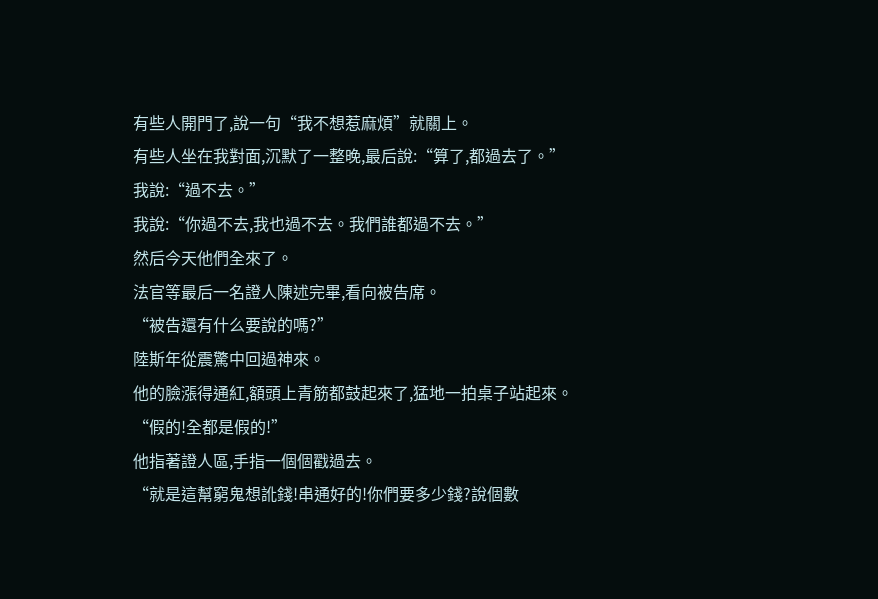有些人開門了,說一句“我不想惹麻煩”就關上。
有些人坐在我對面,沉默了一整晚,最后說:“算了,都過去了。”
我說:“過不去。”
我說:“你過不去,我也過不去。我們誰都過不去。”
然后今天他們全來了。
法官等最后一名證人陳述完畢,看向被告席。
“被告還有什么要說的嗎?”
陸斯年從震驚中回過神來。
他的臉漲得通紅,額頭上青筋都鼓起來了,猛地一拍桌子站起來。
“假的!全都是假的!”
他指著證人區,手指一個個戳過去。
“就是這幫窮鬼想訛錢!串通好的!你們要多少錢?說個數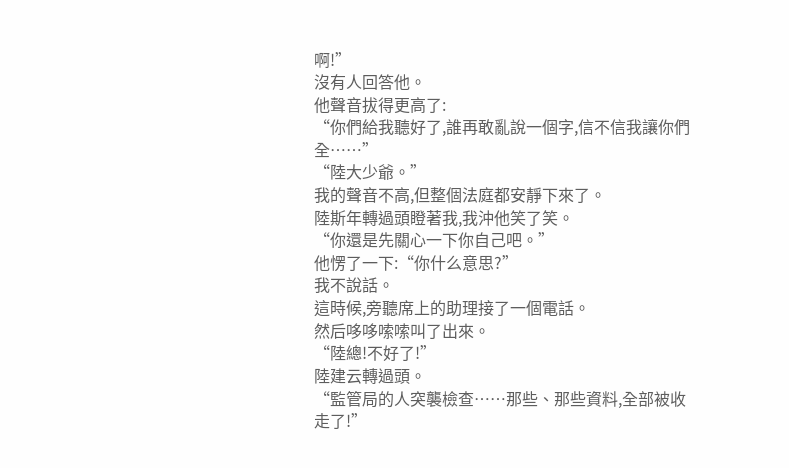啊!”
沒有人回答他。
他聲音拔得更高了:
“你們給我聽好了,誰再敢亂說一個字,信不信我讓你們全……”
“陸大少爺。”
我的聲音不高,但整個法庭都安靜下來了。
陸斯年轉過頭瞪著我,我沖他笑了笑。
“你還是先關心一下你自己吧。”
他愣了一下:“你什么意思?”
我不說話。
這時候,旁聽席上的助理接了一個電話。
然后哆哆嗦嗦叫了出來。
“陸總!不好了!”
陸建云轉過頭。
“監管局的人突襲檢查……那些、那些資料,全部被收走了!”